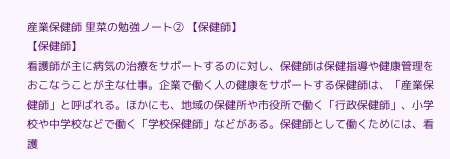産業保健師 里菜の勉強ノート② 【保健師】
【保健師】
看護師が主に病気の治療をサポートするのに対し、保健師は保健指導や健康管理をおこなうことが主な仕事。企業で働く人の健康をサポートする保健師は、「産業保健師」と呼ばれる。ほかにも、地域の保健所や市役所で働く「行政保健師」、小学校や中学校などで働く「学校保健師」などがある。保健師として働くためには、看護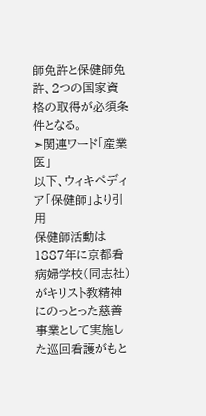師免許と保健師免許、2つの国家資格の取得が必須条件となる。
➣関連ワード「産業医」
以下、ウィキペディア「保健師」より引用
保健師活動は1887年に京都看病婦学校(同志社)がキリスト教精神にのっとった慈善事業として実施した巡回看護がもと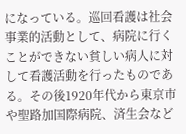になっている。巡回看護は社会事業的活動として、病院に行くことができない貧しい病人に対して看護活動を行ったものである。その後1920年代から東京市や聖路加国際病院、済生会など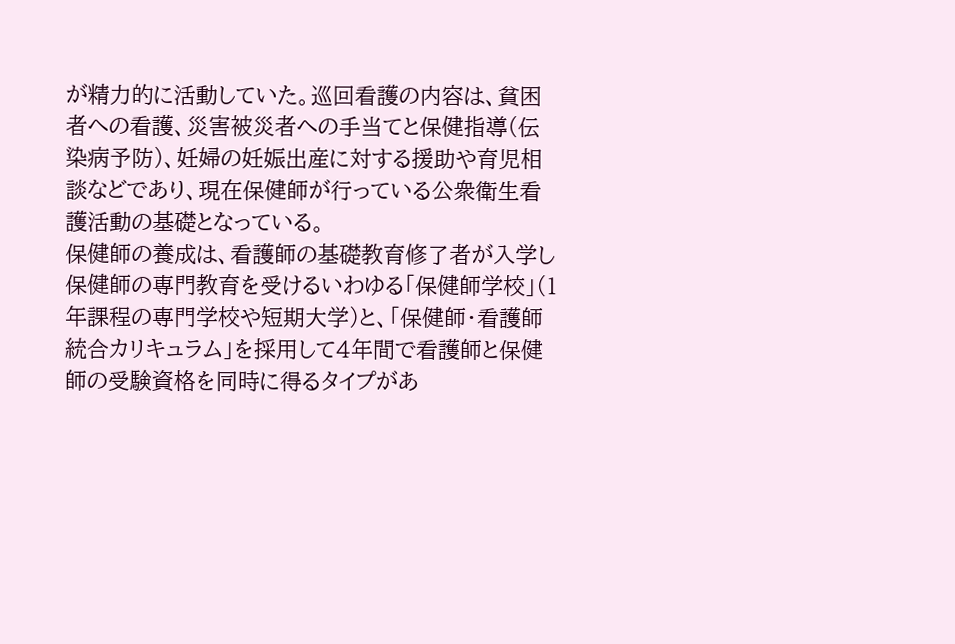が精力的に活動していた。巡回看護の内容は、貧困者への看護、災害被災者への手当てと保健指導(伝染病予防)、妊婦の妊娠出産に対する援助や育児相談などであり、現在保健師が行っている公衆衛生看護活動の基礎となっている。
保健師の養成は、看護師の基礎教育修了者が入学し保健師の専門教育を受けるいわゆる「保健師学校」(1年課程の専門学校や短期大学)と、「保健師・看護師統合カリキュラム」を採用して4年間で看護師と保健師の受験資格を同時に得るタイプがあ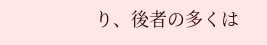り、後者の多くは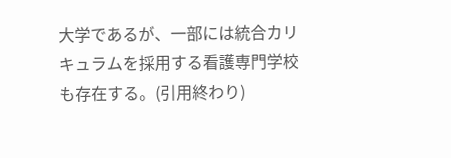大学であるが、一部には統合カリキュラムを採用する看護専門学校も存在する。(引用終わり)